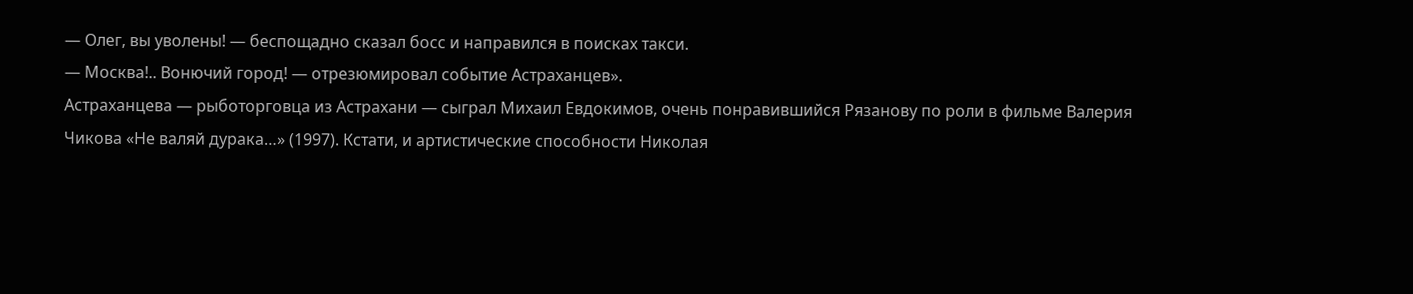— Олег, вы уволены! — беспощадно сказал босс и направился в поисках такси.
— Москва!.. Вонючий город! — отрезюмировал событие Астраханцев».
Астраханцева — рыботорговца из Астрахани — сыграл Михаил Евдокимов, очень понравившийся Рязанову по роли в фильме Валерия Чикова «Не валяй дурака…» (1997). Кстати, и артистические способности Николая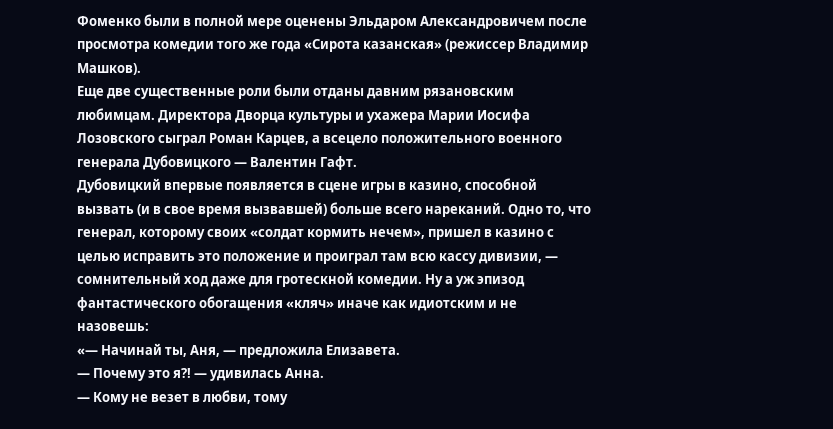Фоменко были в полной мере оценены Эльдаром Александровичем после просмотра комедии того же года «Сирота казанская» (режиссер Владимир Машков).
Еще две существенные роли были отданы давним рязановским любимцам. Директора Дворца культуры и ухажера Марии Иосифа Лозовского сыграл Роман Карцев, а всецело положительного военного генерала Дубовицкого — Валентин Гафт.
Дубовицкий впервые появляется в сцене игры в казино, способной вызвать (и в свое время вызвавшей) больше всего нареканий. Одно то, что генерал, которому своих «солдат кормить нечем», пришел в казино с целью исправить это положение и проиграл там всю кассу дивизии, — сомнительный ход даже для гротескной комедии. Ну а уж эпизод фантастического обогащения «кляч» иначе как идиотским и не назовешь:
«— Начинай ты, Аня, — предложила Елизавета.
— Почему это я?! — удивилась Анна.
— Кому не везет в любви, тому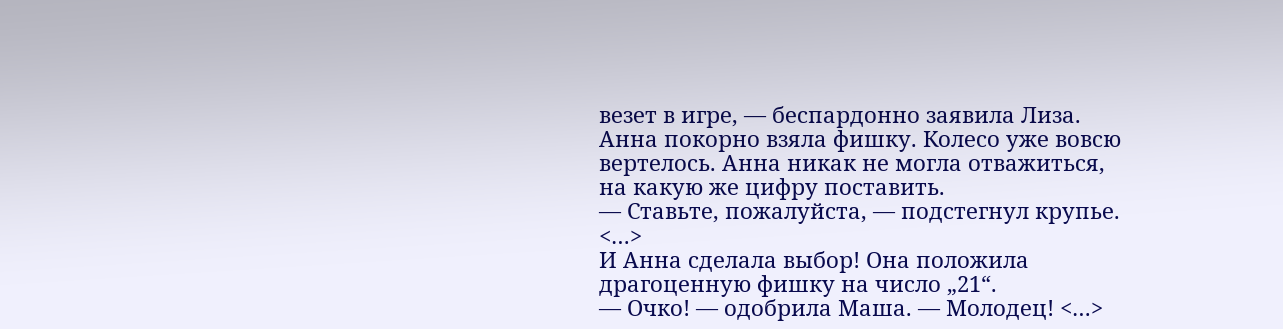везет в игре, — беспардонно заявила Лиза.
Анна покорно взяла фишку. Колесо уже вовсю вертелось. Анна никак не могла отважиться, на какую же цифру поставить.
— Ставьте, пожалуйста, — подстегнул крупье. <…>
И Анна сделала выбор! Она положила драгоценную фишку на число „21“.
— Очко! — одобрила Маша. — Молодец! <…>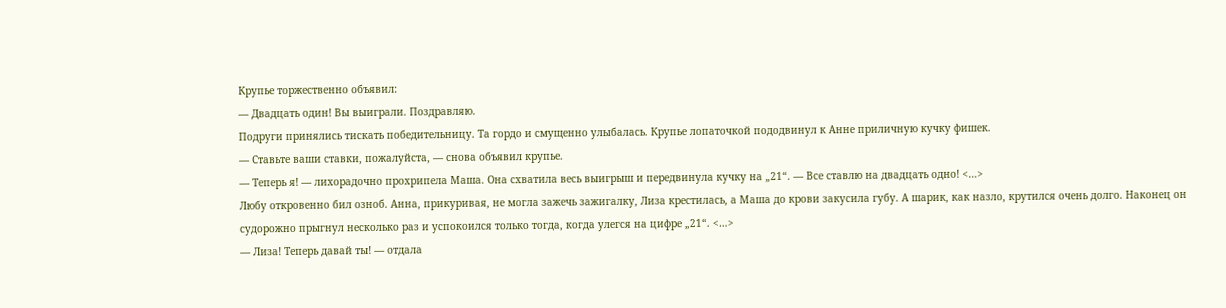Крупье торжественно объявил:
— Двадцать один! Вы выиграли. Поздравляю.
Подруги принялись тискать победительницу. Та гордо и смущенно улыбалась. Крупье лопаточкой пододвинул к Анне приличную кучку фишек.
— Ставьте ваши ставки, пожалуйста, — снова объявил крупье.
— Теперь я! — лихорадочно прохрипела Маша. Она схватила весь выигрыш и передвинула кучку на „21“. — Все ставлю на двадцать одно! <…>
Любу откровенно бил озноб. Анна, прикуривая, не могла зажечь зажигалку, Лиза крестилась, а Маша до крови закусила губу. А шарик, как назло, крутился очень долго. Наконец он судорожно прыгнул несколько раз и успокоился только тогда, когда улегся на цифре „21“. <…>
— Лиза! Теперь давай ты! — отдала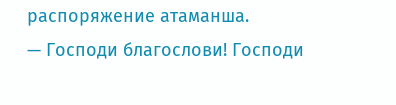распоряжение атаманша.
— Господи благослови! Господи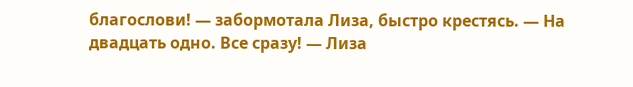благослови! — забормотала Лиза, быстро крестясь. — На двадцать одно. Все сразу! — Лиза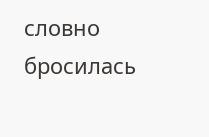словно бросилась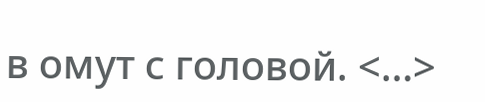в омут с головой. <…>